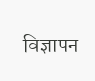विज्ञापन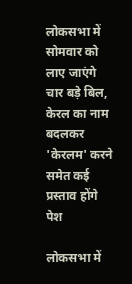लोकसभा में सोमवार को लाए जाएंगे चार बड़े बिल, केरल का नाम बदलकर 'केरलम' करने समेत कई प्रस्ताव होंगे पेश

लोकसभा में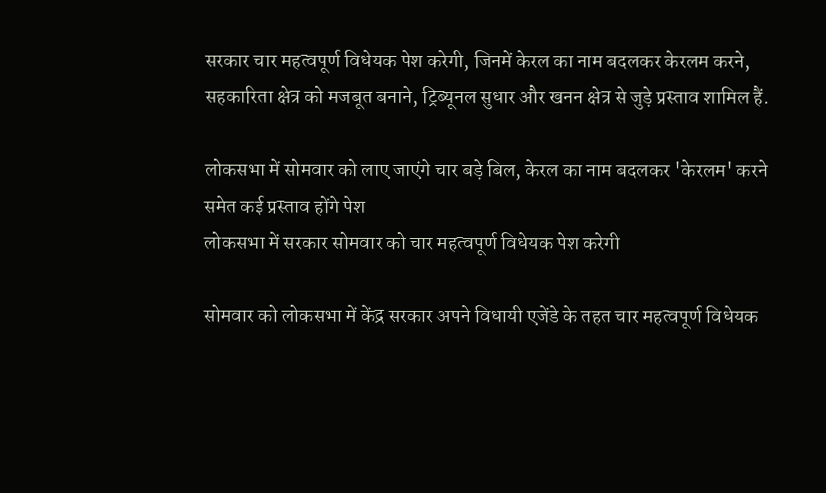सरकार चार महत्वपूर्ण विधेयक पेश करेगी, जिनमें केरल का नाम बदलकर केरलम करने, सहकारिता क्षेत्र को मजबूत बनाने, ट्रिब्यूनल सुधार और खनन क्षेत्र से जुड़े प्रस्ताव शामिल हैं.

लोकसभा में सोमवार को लाए जाएंगे चार बड़े बिल, केरल का नाम बदलकर 'केरलम' करने समेत कई प्रस्ताव होंगे पेश
लोकसभा में सरकार सोमवार को चार महत्वपूर्ण विधेयक पेश करेगी

सोमवार को लोकसभा में केंद्र सरकार अपने विधायी एजेंडे के तहत चार महत्वपूर्ण विधेयक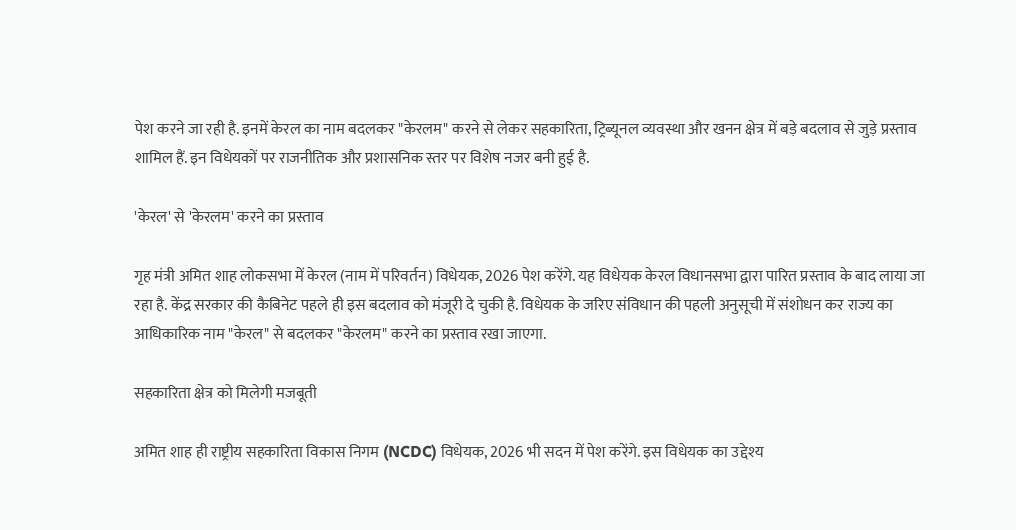पेश करने जा रही है. इनमें केरल का नाम बदलकर "केरलम" करने से लेकर सहकारिता, ट्रिब्यूनल व्यवस्था और खनन क्षेत्र में बड़े बदलाव से जुड़े प्रस्ताव शामिल हैं. इन विधेयकों पर राजनीतिक और प्रशासनिक स्तर पर विशेष नजर बनी हुई है.

'केरल' से 'केरलम' करने का प्रस्ताव

गृह मंत्री अमित शाह लोकसभा में केरल (नाम में परिवर्तन) विधेयक, 2026 पेश करेंगे. यह विधेयक केरल विधानसभा द्वारा पारित प्रस्ताव के बाद लाया जा रहा है. केंद्र सरकार की कैबिनेट पहले ही इस बदलाव को मंजूरी दे चुकी है. विधेयक के जरिए संविधान की पहली अनुसूची में संशोधन कर राज्य का आधिकारिक नाम "केरल" से बदलकर "केरलम" करने का प्रस्ताव रखा जाएगा.

सहकारिता क्षेत्र को मिलेगी मजबूती

अमित शाह ही राष्ट्रीय सहकारिता विकास निगम (NCDC) विधेयक, 2026 भी सदन में पेश करेंगे. इस विधेयक का उद्देश्य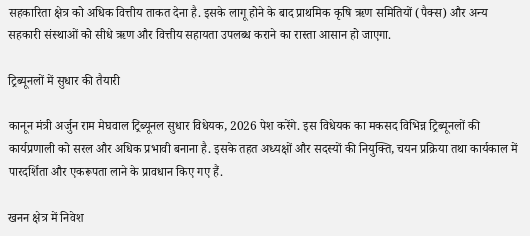सहकारिता क्षेत्र को अधिक वित्तीय ताकत देना है. इसके लागू होने के बाद प्राथमिक कृषि ऋण समितियों (पैक्स) और अन्य सहकारी संस्थाओं को सीधे ऋण और वित्तीय सहायता उपलब्ध कराने का रास्ता आसान हो जाएगा.

ट्रिब्यूनलों में सुधार की तैयारी

कानून मंत्री अर्जुन राम मेघवाल ट्रिब्यूनल सुधार विधेयक, 2026 पेश करेंगे. इस विधेयक का मकसद विभिन्न ट्रिब्यूनलों की कार्यप्रणाली को सरल और अधिक प्रभावी बनाना है. इसके तहत अध्यक्षों और सदस्यों की नियुक्ति, चयन प्रक्रिया तथा कार्यकाल में पारदर्शिता और एकरूपता लाने के प्रावधान किए गए हैं.

खनन क्षेत्र में निवेश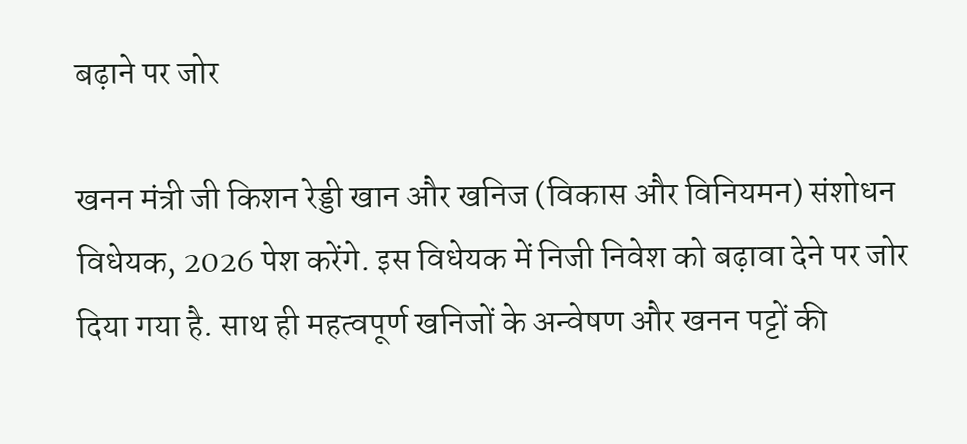बढ़ाने पर जोर

खनन मंत्री जी किशन रेड्डी खान और खनिज (विकास और विनियमन) संशोधन विधेयक, 2026 पेश करेंगे. इस विधेयक में निजी निवेश को बढ़ावा देने पर जोर दिया गया है. साथ ही महत्वपूर्ण खनिजों के अन्वेषण और खनन पट्टों की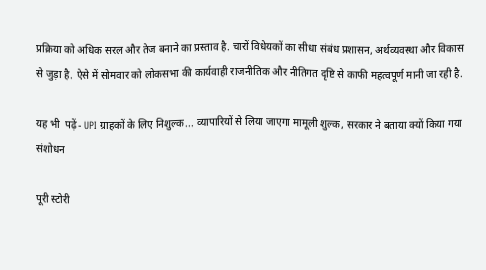प्रक्रिया को अधिक सरल और तेज बनाने का प्रस्ताव है. चारों विधेयकों का सीधा संबंध प्रशासन, अर्थव्यवस्था और विकास से जुड़ा है. ऐसे में सोमवार को लोकसभा की कार्यवाही राजनीतिक और नीतिगत दृष्टि से काफी महत्वपूर्ण मानी जा रही है.

यह भी  पढ़ें- UPI ग्राहकों के लिए निशुल्क... व्यापारियों से लिया जाएगा मामूली शुल्क, सरकार ने बताया क्यों किया गया संशोधन

पूरी स्टोरी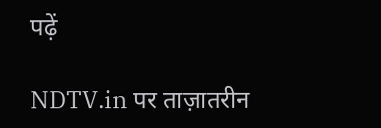पढ़ें

NDTV.in पर ताज़ातरीन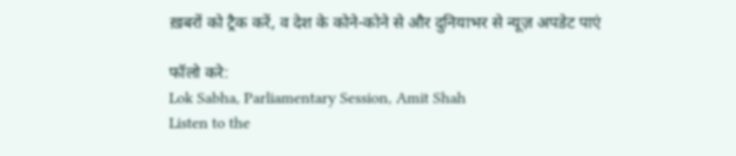ख़बरों को ट्रैक करें, व देश के कोने-कोने से और दुनियाभर से न्यूज़ अपडेट पाएं

फॉलो करे:
Lok Sabha, Parliamentary Session, Amit Shah
Listen to the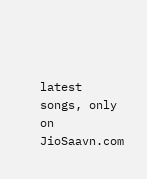latest songs, only on JioSaavn.com